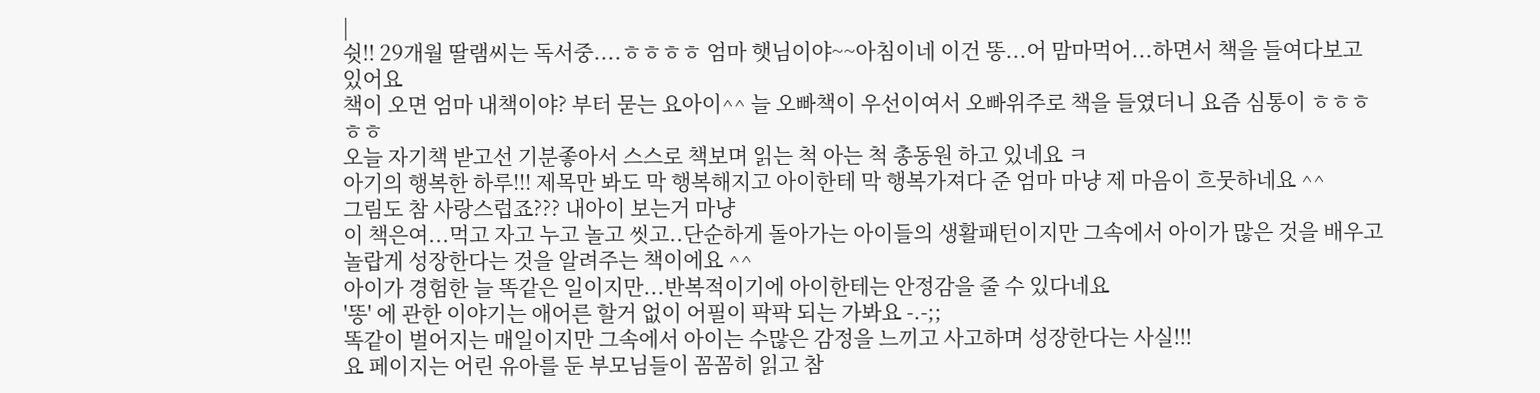|
쉿!! 29개월 딸램씨는 독서중....ㅎㅎㅎㅎ 엄마 햇님이야~~아침이네 이건 똥...어 맘마먹어...하면서 책을 들여다보고 있어요
책이 오면 엄마 내책이야? 부터 묻는 요아이^^ 늘 오빠책이 우선이여서 오빠위주로 책을 들였더니 요즘 심통이 ㅎㅎㅎㅎㅎ
오늘 자기책 받고선 기분좋아서 스스로 책보며 읽는 척 아는 척 총동원 하고 있네요 ㅋ
아기의 행복한 하루!!! 제목만 봐도 막 행복해지고 아이한테 막 행복가져다 준 엄마 마냥 제 마음이 흐뭇하네요 ^^
그림도 참 사랑스럽죠??? 내아이 보는거 마냥
이 책은여...먹고 자고 누고 놀고 씻고..단순하게 돌아가는 아이들의 생활패턴이지만 그속에서 아이가 많은 것을 배우고 놀랍게 성장한다는 것을 알려주는 책이에요 ^^
아이가 경험한 늘 똑같은 일이지만...반복적이기에 아이한테는 안정감을 줄 수 있다네요
'똥' 에 관한 이야기는 애어른 할거 없이 어필이 팍팍 되는 가봐요 -.-;;
똑같이 벌어지는 매일이지만 그속에서 아이는 수많은 감정을 느끼고 사고하며 성장한다는 사실!!!
요 페이지는 어린 유아를 둔 부모님들이 꼼꼼히 읽고 참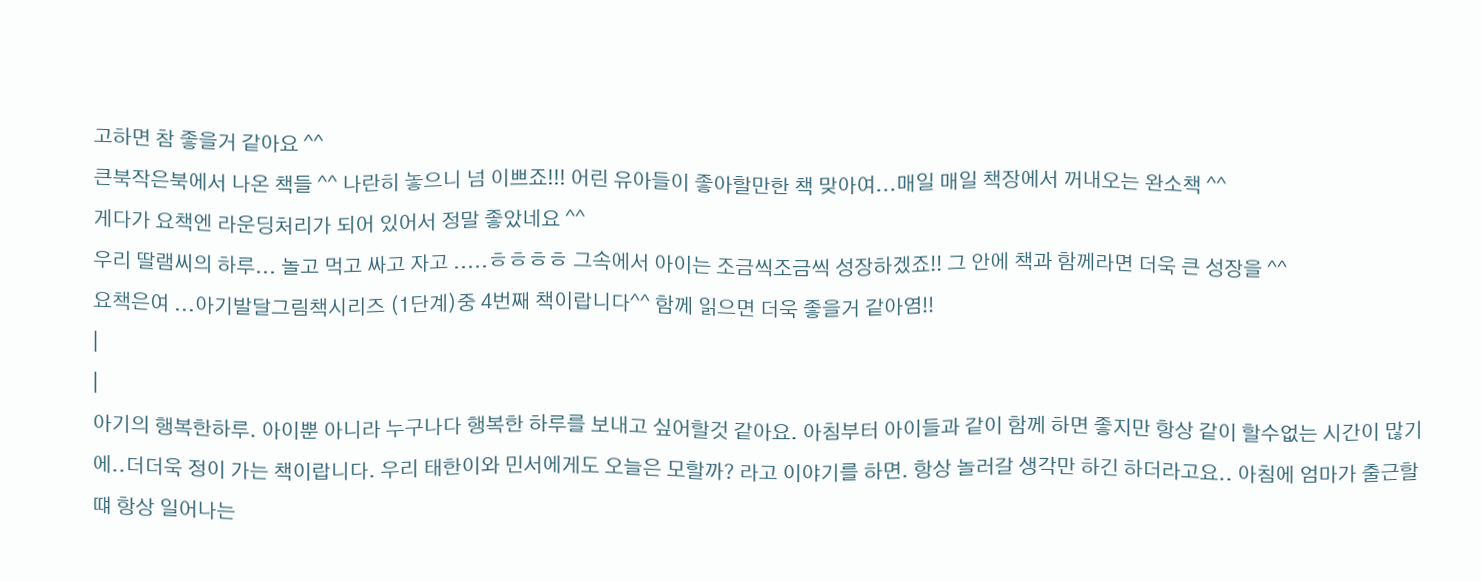고하면 참 좋을거 같아요 ^^
큰북작은북에서 나온 책들 ^^ 나란히 놓으니 넘 이쁘죠!!! 어린 유아들이 좋아할만한 책 맞아여...매일 매일 책장에서 꺼내오는 완소책 ^^
게다가 요책엔 라운딩처리가 되어 있어서 정말 좋았네요 ^^
우리 딸램씨의 하루... 놀고 먹고 싸고 자고 .....ㅎㅎㅎㅎ 그속에서 아이는 조금씩조금씩 성장하겠죠!! 그 안에 책과 함께라면 더욱 큰 성장을 ^^
요책은여 ...아기발달그림책시리즈 (1단계)중 4번째 책이랍니다^^ 함께 읽으면 더욱 좋을거 같아염!!
|
|
아기의 행복한하루. 아이뿐 아니라 누구나다 행복한 하루를 보내고 싶어할것 같아요. 아침부터 아이들과 같이 함께 하면 좋지만 항상 같이 할수없는 시간이 많기에..더더욱 정이 가는 책이랍니다. 우리 태한이와 민서에게도 오늘은 모할까? 라고 이야기를 하면. 항상 놀러갈 생각만 하긴 하더라고요.. 아침에 엄마가 출근할떄 항상 일어나는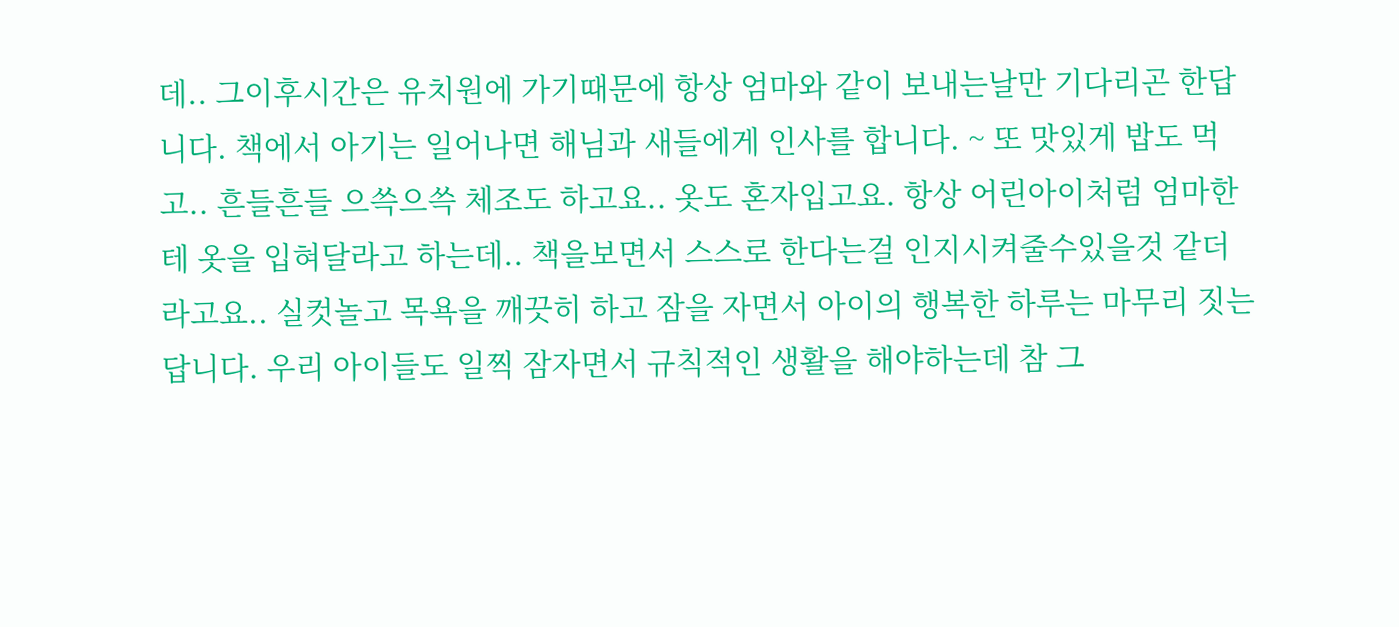데.. 그이후시간은 유치원에 가기때문에 항상 엄마와 같이 보내는날만 기다리곤 한답니다. 책에서 아기는 일어나면 해님과 새들에게 인사를 합니다. ~ 또 맛있게 밥도 먹고.. 흔들흔들 으쓱으쓱 체조도 하고요.. 옷도 혼자입고요. 항상 어린아이처럼 엄마한테 옷을 입혀달라고 하는데.. 책을보면서 스스로 한다는걸 인지시켜줄수있을것 같더라고요.. 실컷놀고 목욕을 깨끗히 하고 잠을 자면서 아이의 행복한 하루는 마무리 짓는답니다. 우리 아이들도 일찍 잠자면서 규칙적인 생활을 해야하는데 참 그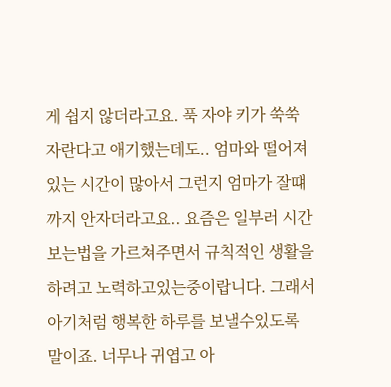게 쉽지 않더라고요. 푹 자야 키가 쑥쑥 자란다고 애기했는데도.. 엄마와 떨어져있는 시간이 많아서 그런지 엄마가 잘떄까지 안자더라고요.. 요즘은 일부러 시간보는법을 가르쳐주면서 규칙적인 생활을 하려고 노력하고있는중이랍니다. 그래서 아기처럼 행복한 하루를 보낼수있도록 말이죠. 너무나 귀엽고 아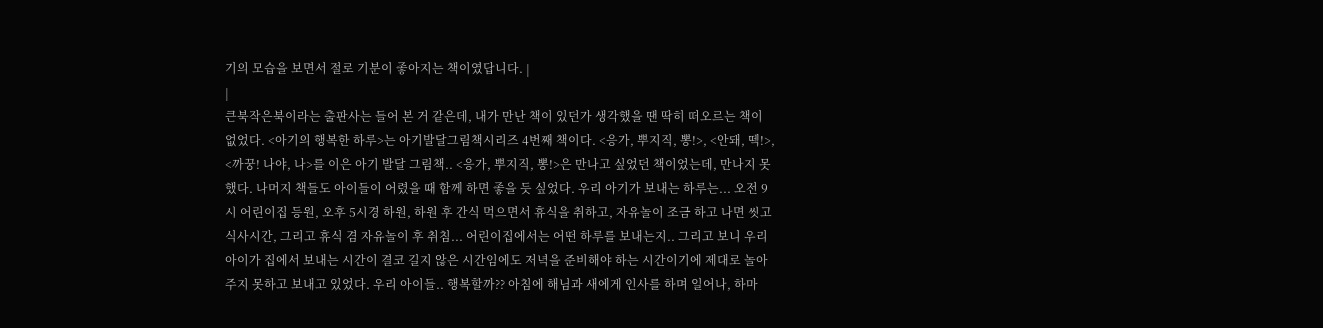기의 모습을 보면서 절로 기분이 좋아지는 책이였답니다. |
|
큰북작은북이라는 출판사는 들어 본 거 같은데, 내가 만난 책이 있던가 생각했을 땐 딱히 떠오르는 책이 없었다. <아기의 행복한 하루>는 아기발달그림책시리즈 4번째 책이다. <응가, 뿌지직, 뽕!>, <안돼, 떽!>, <까꿍! 나야, 나>를 이은 아기 발달 그림책.. <응가, 뿌지직, 뽕!>은 만나고 싶었던 책이었는데, 만나지 못했다. 나머지 책들도 아이들이 어렸을 때 함께 하면 좋을 듯 싶었다. 우리 아기가 보내는 하루는... 오전 9시 어린이집 등원, 오후 5시경 하원, 하원 후 간식 먹으면서 휴식을 취하고, 자유놀이 조금 하고 나면 씻고 식사시간, 그리고 휴식 겸 자유놀이 후 취침... 어린이집에서는 어떤 하루를 보내는지.. 그리고 보니 우리 아이가 집에서 보내는 시간이 결코 길지 않은 시간임에도 저녁을 준비해야 하는 시간이기에 제대로 놀아주지 못하고 보내고 있었다. 우리 아이들.. 행복할까?? 아침에 해님과 새에게 인사를 하며 일어나, 하마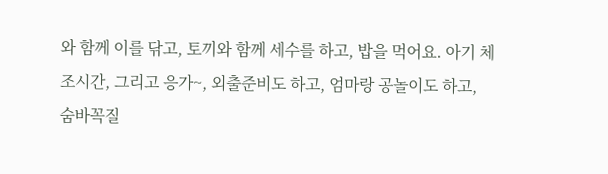와 함께 이를 닦고, 토끼와 함께 세수를 하고, 밥을 먹어요. 아기 체조시간, 그리고 응가~, 외출준비도 하고, 엄마랑 공놀이도 하고, 숨바꼭질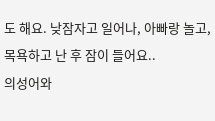도 해요. 낮잠자고 일어나, 아빠랑 놀고, 목욕하고 난 후 잠이 들어요..
의성어와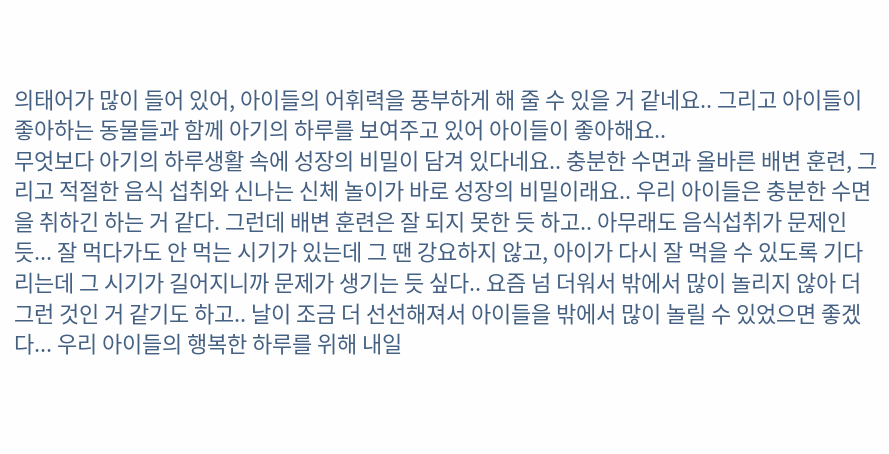의태어가 많이 들어 있어, 아이들의 어휘력을 풍부하게 해 줄 수 있을 거 같네요.. 그리고 아이들이 좋아하는 동물들과 함께 아기의 하루를 보여주고 있어 아이들이 좋아해요..
무엇보다 아기의 하루생활 속에 성장의 비밀이 담겨 있다네요.. 충분한 수면과 올바른 배변 훈련, 그리고 적절한 음식 섭취와 신나는 신체 놀이가 바로 성장의 비밀이래요.. 우리 아이들은 충분한 수면을 취하긴 하는 거 같다. 그런데 배변 훈련은 잘 되지 못한 듯 하고.. 아무래도 음식섭취가 문제인듯... 잘 먹다가도 안 먹는 시기가 있는데 그 땐 강요하지 않고, 아이가 다시 잘 먹을 수 있도록 기다리는데 그 시기가 길어지니까 문제가 생기는 듯 싶다.. 요즘 넘 더워서 밖에서 많이 놀리지 않아 더 그런 것인 거 같기도 하고.. 날이 조금 더 선선해져서 아이들을 밖에서 많이 놀릴 수 있었으면 좋겠다... 우리 아이들의 행복한 하루를 위해 내일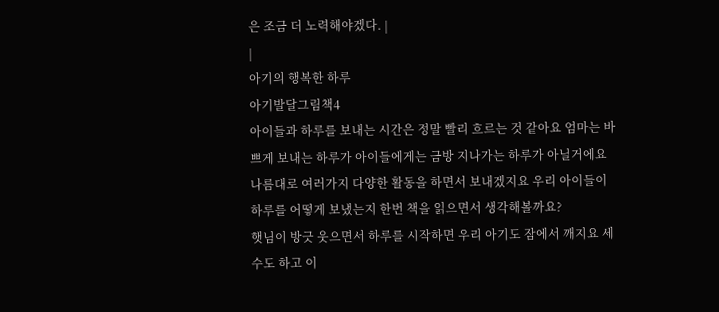은 조금 더 노력해야겠다. |
|
아기의 행복한 하루
아기발달그림책4
아이들과 하루를 보내는 시간은 정말 빨리 흐르는 것 같아요 엄마는 바쁘게 보내는 하루가 아이들에게는 금방 지나가는 하루가 아닐거에요 나름대로 여러가지 다양한 활동을 하면서 보내겠지요 우리 아이들이 하루를 어떻게 보냈는지 한번 책을 읽으면서 생각해볼까요?
햇님이 방긋 웃으면서 하루를 시작하면 우리 아기도 잠에서 깨지요 세수도 하고 이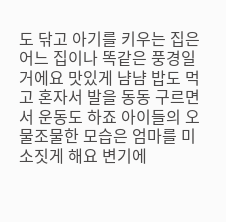도 닦고 아기를 키우는 집은 어느 집이나 똑같은 풍경일거에요 맛있게 냠냠 밥도 먹고 혼자서 발을 동동 구르면서 운동도 하죠 아이들의 오물조물한 모습은 엄마를 미소짓게 해요 변기에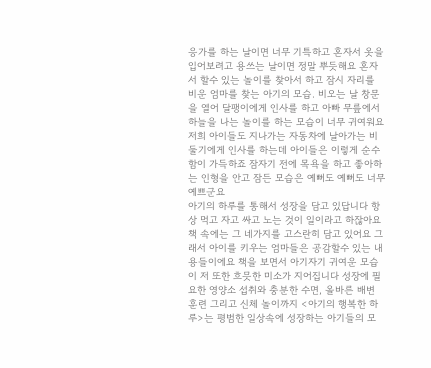응가를 하는 날이면 너무 기특하고 혼자서 옷을 입어보려고 용쓰는 날이면 정말 뿌듯해요 혼자서 할수 있는 놀이를 찾아서 하고 잠시 자리를 비운 엄마를 찾는 아기의 모습. 비오는 날 창문을 열어 달팽이에게 인사를 하고 아빠 무릎에서 하늘을 나는 놀이를 하는 모습이 너무 귀여워요 저희 아이들도 지나가는 자동차에 날아가는 비둘기에게 인사를 하는데 아이들은 이렇게 순수함이 가득하죠 잠자기 전에 목욕을 하고 좋아하는 인형을 안고 잠든 모습은 예뻐도 예뻐도 너무 예쁘군요
아기의 하루를 통해서 성장을 담고 있답니다 항상 먹고 자고 싸고 노는 것이 일이라고 하잖아요 책 속에는 그 네가지를 고스란히 담고 있어요 그래서 아이를 키우는 엄마들은 공감할수 있는 내용들이에요 책을 보면서 아기자기 귀여운 모습이 저 또한 흐믓한 미소가 지어집니다 성장에 필요한 영양소 섭취와 충분한 수면, 올바른 배변 훈련 그리고 신체 놀이까지 <아기의 행복한 하루>는 평범한 일상속에 성장하는 아기들의 모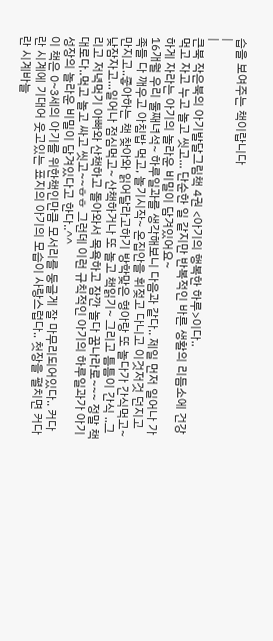습을 보여주는 책이랍니다
|
|
큰북 작은북의 아기발달그림책 4권 <아기의 행복한 하루>이다..
먹고 자고 누고 놀고 씻고... 단순한 일 같지만 반복적인 바른 생활의 리듬소에 건강하게 자라는 아기의 놀라운 비밀이 담겨있어요~
16개월 우리 둘째녀석~ 하루일과를 생각해보니 다음과 같다.. 제일 먼저 일어나 가족들 다 깨우고 아침밥 먹고, 놀기시작~ 온집안을 휘젖고 다니고 이것저것 던지고 만지고..좋아하는 책 찾아와 읽어달라고하기 방학맞은 형아랑 또 놀다가 간식먹고~ 낮잠자고...일어나 점심먹고~ 산책하거나 또 놀고 책읽기~ 그리고 틈틈이 간식 ..그리고 저녁먹기 아빠와 산책하고 돌아와서 목욕하고 잠깐 놀다 꿈나라로~~~ 정말 책대로다..먹고 놀고 싸고 씻고~~ㅎㅎ 그런데 이런 규칙적인 아기의 하루일과가 아기성장의 놀라운 비밀이 담겨있다고 한다..^^
이 책은 0~3세의 아기를 위한책인만큼 모서리를 둥글게 잘 마무리되어있다.. 커다란 시계에 기대어 웃고있는 표지의 아기의 모습이 사랑스럽다.. 첫장을 펼치면 커다란 시계바늘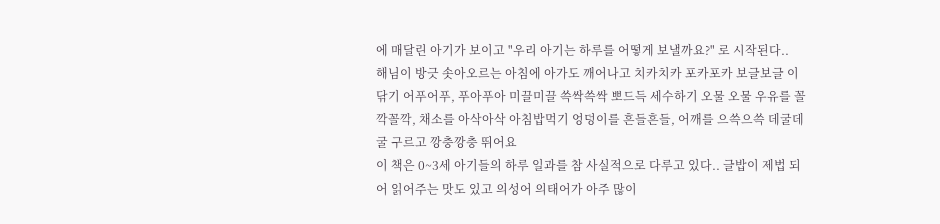에 매달린 아기가 보이고 "우리 아기는 하루를 어떻게 보낼까요?" 로 시작된다..
해님이 방긋 솟아오르는 아침에 아가도 깨어나고 치카치카 포카포카 보글보글 이닦기 어푸어푸, 푸아푸아 미끌미끌 쓱싹쓱싹 뽀드득 세수하기 오물 오물 우유를 꼴깍꼴깍, 채소를 아삭아삭 아침밥먹기 엉덩이를 흔들흔들, 어깨를 으쓱으쓱 데굴데굴 구르고 깡충깡충 뛰어요
이 책은 0~3세 아기들의 하루 일과를 참 사실적으로 다루고 있다.. 글밥이 제법 되어 읽어주는 맛도 있고 의성어 의태어가 아주 많이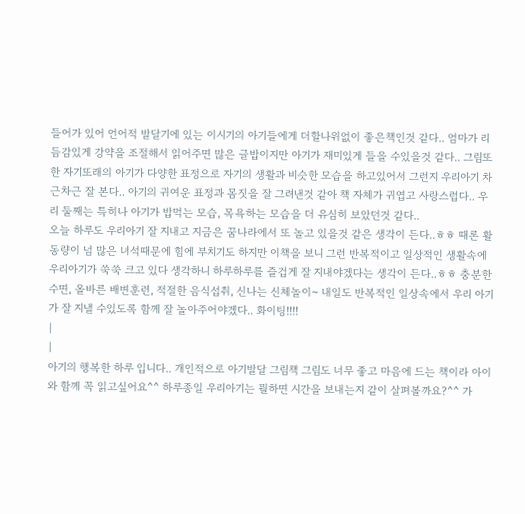들어가 있어 언어적 발달기에 있는 이시기의 아기들에게 더할나위없이 좋은책인것 같다.. 엄마가 리듬감있게 강약을 조절해서 읽어주면 많은 글밥이지만 아기가 재미있게 들을 수있을것 같다.. 그림또한 자기또래의 아기가 다양한 표정으로 자기의 생활과 비슷한 모습을 하고있어서 그런지 우리아기 차근차근 잘 본다.. 아기의 귀여운 표정과 몸짓을 잘 그려낸것 같아 책 자체가 귀엽고 사랑스럽다.. 우리 둘째는 특히나 아기가 밥먹는 모습, 목욕하는 모습을 더 유심히 보았던것 같다..
오늘 하루도 우리아기 잘 지내고 지금은 꿈나라에서 또 놀고 있을것 같은 생각이 든다..ㅎㅎ 때론 활동량이 넘 많은 녀석때문에 힘에 부치기도 하지만 이책을 보니 그런 반복적이고 일상적인 생활속에 우리아기가 쑥쑥 크고 있다 생각하니 하루하루를 즐겁게 잘 지내야겠다는 생각이 든다..ㅎㅎ 충분한 수면, 올바른 배변훈련, 적절한 음식섭취, 신나는 신체놀이~ 내일도 반복적인 일상속에서 우리 아기가 잘 지낼 수있도록 함께 잘 놀아주어야겠다.. 화이팅!!!!
|
|
아기의 행복한 하루 입니다.. 개인적으로 아기발달 그림책 그림도 너무 좋고 마음에 드는 책이라 아이와 함께 꼭 읽고싶어요^^ 하루종일 우리아기는 뭘하면 시간을 보내는지 같이 살펴볼까요?^^ 가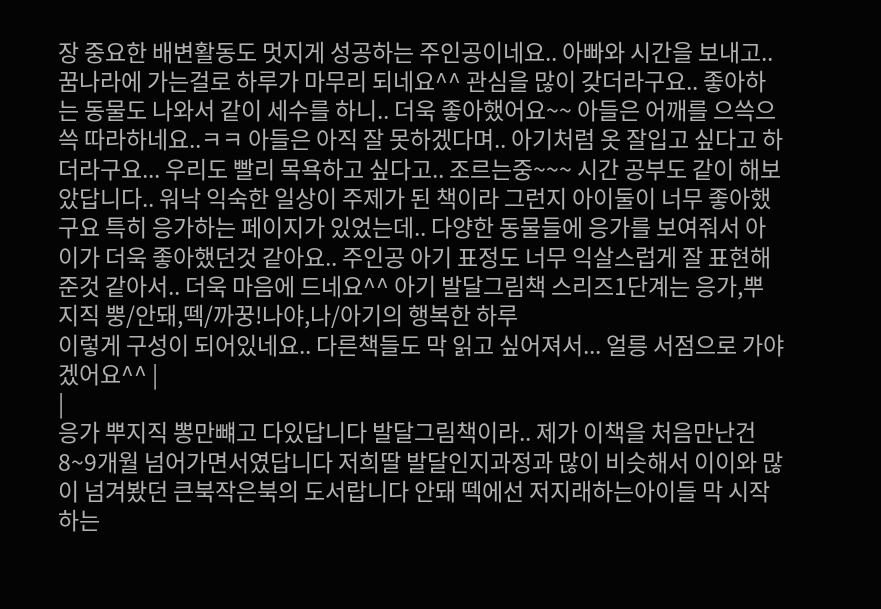장 중요한 배변활동도 멋지게 성공하는 주인공이네요.. 아빠와 시간을 보내고.. 꿈나라에 가는걸로 하루가 마무리 되네요^^ 관심을 많이 갖더라구요.. 좋아하는 동물도 나와서 같이 세수를 하니.. 더욱 좋아했어요~~ 아들은 어깨를 으쓱으쓱 따라하네요..ㅋㅋ 아들은 아직 잘 못하겠다며.. 아기처럼 옷 잘입고 싶다고 하더라구요... 우리도 빨리 목욕하고 싶다고.. 조르는중~~~ 시간 공부도 같이 해보았답니다.. 워낙 익숙한 일상이 주제가 된 책이라 그런지 아이둘이 너무 좋아했구요 특히 응가하는 페이지가 있었는데.. 다양한 동물들에 응가를 보여줘서 아이가 더욱 좋아했던것 같아요.. 주인공 아기 표정도 너무 익살스럽게 잘 표현해 준것 같아서.. 더욱 마음에 드네요^^ 아기 발달그림책 스리즈1단계는 응가,뿌지직 뿡/안돼,떽/까꿍!나야,나/아기의 행복한 하루
이렇게 구성이 되어있네요.. 다른책들도 막 읽고 싶어져서... 얼릉 서점으로 가야겠어요^^ |
|
응가 뿌지직 뽕만뺴고 다있답니다 발달그림책이라.. 제가 이책을 처음만난건8~9개월 넘어가면서였답니다 저희딸 발달인지과정과 많이 비슷해서 이이와 많이 넘겨봤던 큰북작은북의 도서랍니다 안돼 떽에선 저지래하는아이들 막 시작하는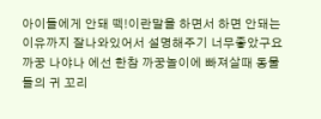아이들에게 안돼 떽!이란말을 하면서 하면 안돼는이유까지 잘나와있어서 설명해주기 너무좋았구요 까꿍 나야나 에선 한참 까꿍놀이에 빠져살때 동물들의 귀 꼬리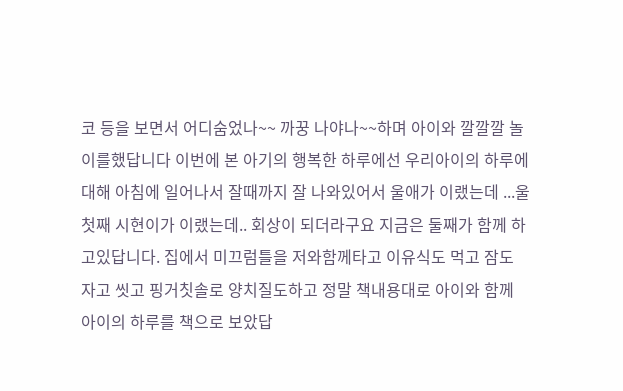코 등을 보면서 어디숨었나~~ 까꿍 나야나~~하며 아이와 깔깔깔 놀이를했답니다 이번에 본 아기의 행복한 하루에선 우리아이의 하루에 대해 아침에 일어나서 잘때까지 잘 나와있어서 울애가 이랬는데 ...울첫째 시현이가 이랬는데.. 회상이 되더라구요 지금은 둘째가 함께 하고있답니다. 집에서 미끄럼틀을 저와함께타고 이유식도 먹고 잠도 자고 씻고 핑거칫솔로 양치질도하고 정말 책내용대로 아이와 함께 아이의 하루를 책으로 보았답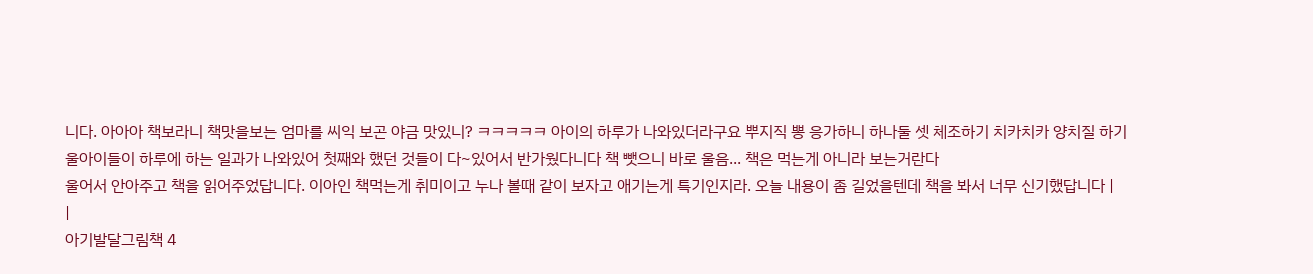니다. 아아아 책보라니 책맛을보는 엄마를 씨익 보곤 야금 맛있니? ㅋㅋㅋㅋㅋ 아이의 하루가 나와있더라구요 뿌지직 뽕 응가하니 하나둘 셋 체조하기 치카치카 양치질 하기
울아이들이 하루에 하는 일과가 나와있어 첫째와 했던 것들이 다~있어서 반가웠다니다 책 뺏으니 바로 울음... 책은 먹는게 아니라 보는거란다
울어서 안아주고 책을 읽어주었답니다. 이아인 책먹는게 취미이고 누나 볼때 같이 보자고 애기는게 특기인지라. 오늘 내용이 좀 길었을텐데 책을 봐서 너무 신기했답니다 |
|
아기발달그림책 4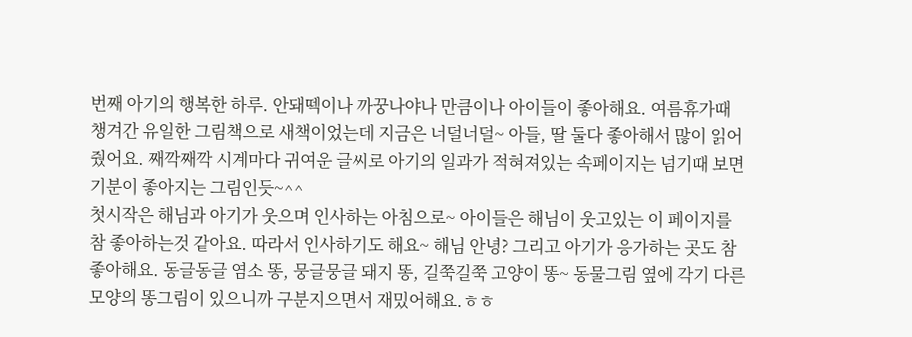번째 아기의 행복한 하루. 안돼떽이나 까꿍나야나 만큼이나 아이들이 좋아해요. 여름휴가때 챙겨간 유일한 그림책으로 새책이었는데 지금은 너덜너덜~ 아들, 딸 둘다 좋아해서 많이 읽어줬어요. 째깍째깍 시계마다 귀여운 글씨로 아기의 일과가 적혀져있는 속페이지는 넘기때 보면 기분이 좋아지는 그림인듯~^^
첫시작은 해님과 아기가 웃으며 인사하는 아침으로~ 아이들은 해님이 웃고있는 이 페이지를 참 좋아하는것 같아요. 따라서 인사하기도 해요~ 해님 안녕? 그리고 아기가 응가하는 곳도 참 좋아해요. 동글동글 염소 똥, 뭉글뭉글 돼지 똥, 길쭉길쭉 고양이 똥~ 동물그림 옆에 각기 다른 모양의 똥그림이 있으니까 구분지으면서 재밌어해요.ㅎㅎ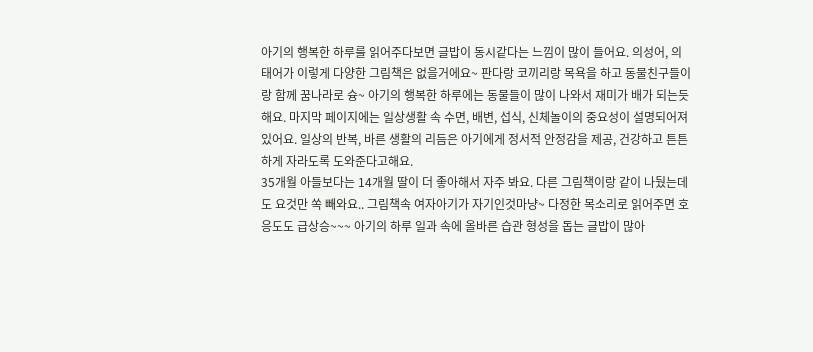아기의 행복한 하루를 읽어주다보면 글밥이 동시같다는 느낌이 많이 들어요. 의성어, 의태어가 이렇게 다양한 그림책은 없을거에요~ 판다랑 코끼리랑 목욕을 하고 동물친구들이랑 함께 꿈나라로 슝~ 아기의 행복한 하루에는 동물들이 많이 나와서 재미가 배가 되는듯해요. 마지막 페이지에는 일상생활 속 수면, 배변, 섭식, 신체놀이의 중요성이 설명되어져 있어요. 일상의 반복, 바른 생활의 리듬은 아기에게 정서적 안정감을 제공, 건강하고 튼튼하게 자라도록 도와준다고해요.
35개월 아들보다는 14개월 딸이 더 좋아해서 자주 봐요. 다른 그림책이랑 같이 나뒀는데도 요것만 쏙 빼와요.. 그림책속 여자아기가 자기인것마냥~ 다정한 목소리로 읽어주면 호응도도 급상승~~~ 아기의 하루 일과 속에 올바른 습관 형성을 돕는 글밥이 많아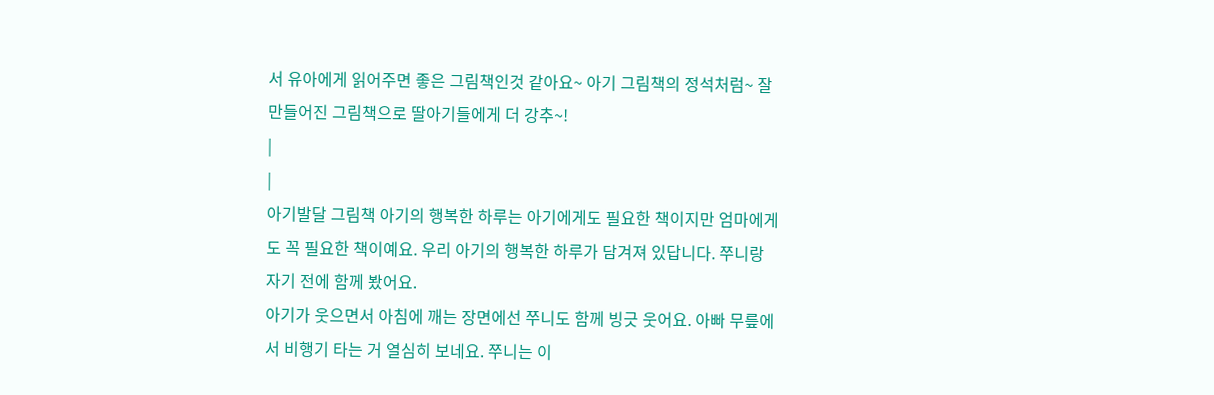서 유아에게 읽어주면 좋은 그림책인것 같아요~ 아기 그림책의 정석처럼~ 잘 만들어진 그림책으로 딸아기들에게 더 강추~!
|
|
아기발달 그림책 아기의 행복한 하루는 아기에게도 필요한 책이지만 엄마에게도 꼭 필요한 책이예요. 우리 아기의 행복한 하루가 담겨져 있답니다. 쭈니랑 자기 전에 함께 봤어요.
아기가 웃으면서 아침에 깨는 장면에선 쭈니도 함께 빙긋 웃어요. 아빠 무릎에서 비행기 타는 거 열심히 보네요. 쭈니는 이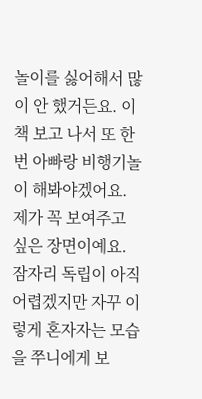놀이를 싫어해서 많이 안 했거든요. 이 책 보고 나서 또 한번 아빠랑 비행기놀이 해봐야겠어요.
제가 꼭 보여주고 싶은 장면이예요. 잠자리 독립이 아직 어렵겠지만 자꾸 이렇게 혼자자는 모습을 쭈니에게 보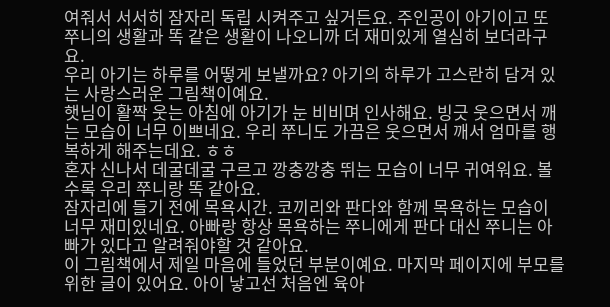여줘서 서서히 잠자리 독립 시켜주고 싶거든요. 주인공이 아기이고 또 쭈니의 생활과 똑 같은 생활이 나오니까 더 재미있게 열심히 보더라구요.
우리 아기는 하루를 어떻게 보낼까요? 아기의 하루가 고스란히 담겨 있는 사랑스러운 그림책이예요.
햇님이 활짝 웃는 아침에 아기가 눈 비비며 인사해요. 빙긋 웃으면서 깨는 모습이 너무 이쁘네요. 우리 쭈니도 가끔은 웃으면서 깨서 엄마를 행복하게 해주는데요. ㅎㅎ
혼자 신나서 데굴데굴 구르고 깡충깡충 뛰는 모습이 너무 귀여워요. 볼 수록 우리 쭈니랑 똑 같아요.
잠자리에 들기 전에 목욕시간. 코끼리와 판다와 함께 목욕하는 모습이 너무 재미있네요. 아빠랑 항상 목욕하는 쭈니에게 판다 대신 쭈니는 아빠가 있다고 알려줘야할 것 같아요.
이 그림책에서 제일 마음에 들었던 부분이예요. 마지막 페이지에 부모를 위한 글이 있어요. 아이 낳고선 처음엔 육아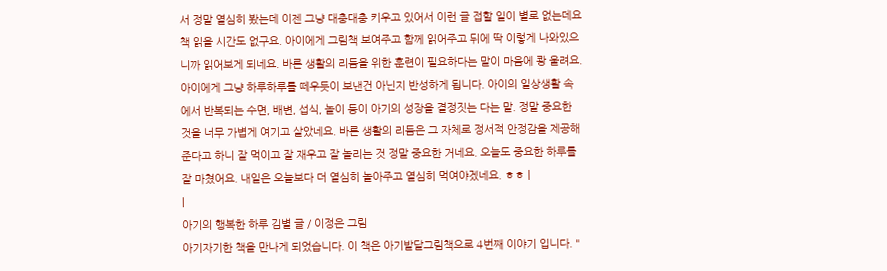서 정말 열심히 봤는데 이젠 그냥 대충대충 키우고 있어서 이런 글 접할 일이 별로 없는데요 책 읽을 시간도 없구요. 아이에게 그림책 보여주고 함께 읽어주고 뒤에 딱 이렇게 나와있으니까 읽어보게 되네요. 바른 생활의 리듬을 위한 훈련이 필요하다는 말이 마음에 쾅 울려요. 아이에게 그냥 하루하루를 떼우듯이 보낸건 아닌지 반성하게 됩니다. 아이의 일상생활 속에서 반복되는 수면, 배변, 섭식, 놀이 등이 아기의 성장을 결정짓는 다는 말. 정말 중요한 것을 너무 가볍게 여기고 살았네요. 바른 생활의 리듬은 그 자체로 정서적 안정감을 제공해준다고 하니 잘 먹이고 잘 재우고 잘 놀리는 것 정말 중요한 거네요. 오늘도 중요한 하루를 잘 마쳤어요. 내일은 오늘보다 더 열심히 놀아주고 열심히 먹여야겠네요. ㅎㅎ |
|
아기의 행복한 하루 김별 글 / 이정은 그림
아기자기한 책을 만나게 되었습니다. 이 책은 아기발달그림책으로 4번째 이야기 입니다. "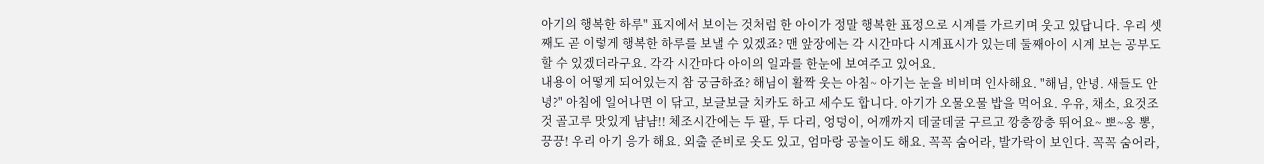아기의 행복한 하루" 표지에서 보이는 것처럼 한 아이가 정말 행복한 표정으로 시계를 가르키며 웃고 있답니다. 우리 셋째도 곧 이렇게 행복한 하루를 보낼 수 있겠죠? 맨 앞장에는 각 시간마다 시계표시가 있는데 둘째아이 시계 보는 공부도 할 수 있겠더라구요. 각각 시간마다 아이의 일과를 한눈에 보여주고 있어요.
내용이 어떻게 되어있는지 참 궁금하죠? 해님이 활짝 웃는 아침~ 아기는 눈을 비비며 인사해요. "해님, 안녕. 새들도 안녕?" 아침에 일어나면 이 닦고, 보글보글 치카도 하고 세수도 합니다. 아기가 오물오물 밥을 먹어요. 우유, 채소, 요것조것 골고루 맛있게 냠냠!! 체조시간에는 두 팔, 두 다리, 엉덩이, 어깨까지 데굴데굴 구르고 깡충깡충 뛰어요~ 뽀~옹 뽕, 끙끙! 우리 아기 응가 해요. 외출 준비로 옷도 있고, 엄마랑 공놀이도 해요. 꼭꼭 숨어라, 발가락이 보인다. 꼭꼭 숨어라,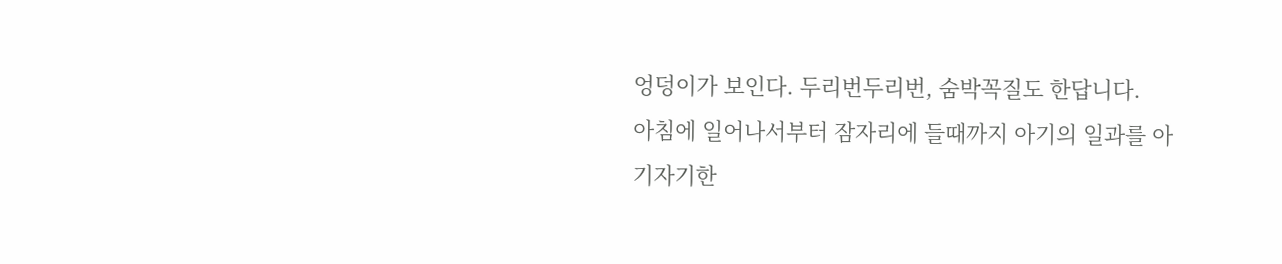엉덩이가 보인다. 두리번두리번, 숨박꼭질도 한답니다.
아침에 일어나서부터 잠자리에 들때까지 아기의 일과를 아기자기한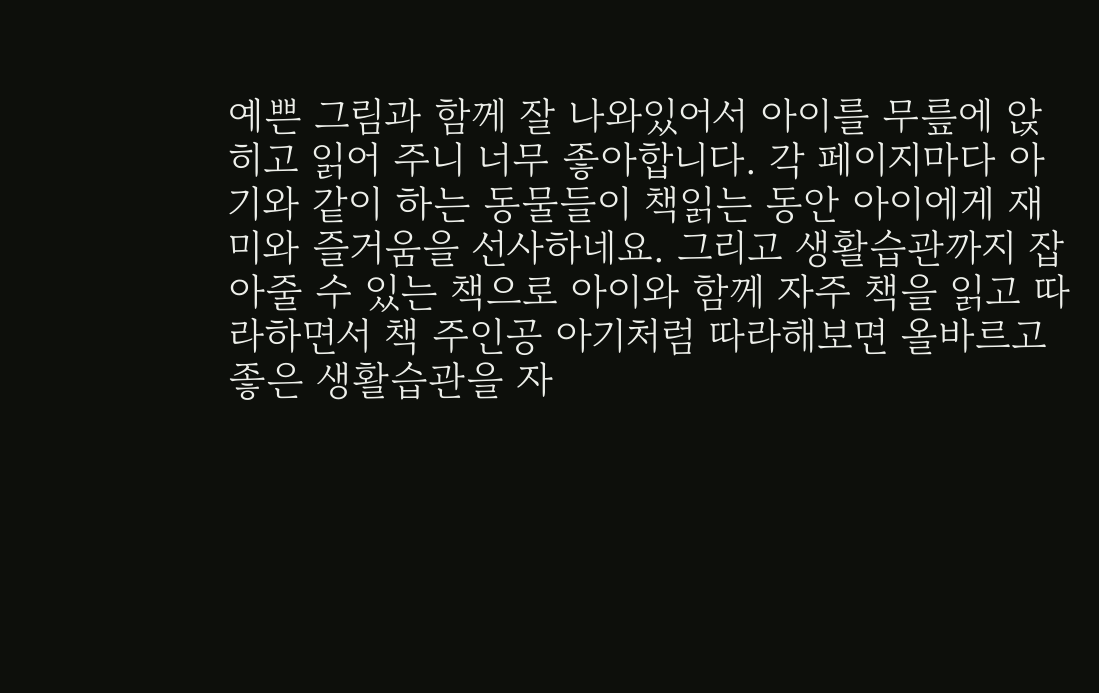예쁜 그림과 함께 잘 나와있어서 아이를 무릎에 앉히고 읽어 주니 너무 좋아합니다. 각 페이지마다 아기와 같이 하는 동물들이 책읽는 동안 아이에게 재미와 즐거움을 선사하네요. 그리고 생활습관까지 잡아줄 수 있는 책으로 아이와 함께 자주 책을 읽고 따라하면서 책 주인공 아기처럼 따라해보면 올바르고 좋은 생활습관을 자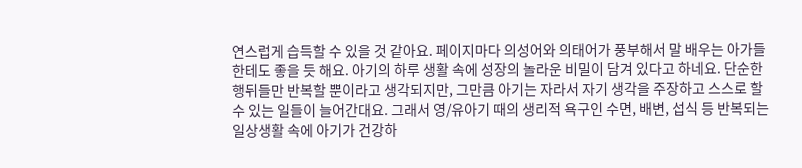연스럽게 습득할 수 있을 것 같아요. 페이지마다 의성어와 의태어가 풍부해서 말 배우는 아가들한테도 좋을 듯 해요. 아기의 하루 생활 속에 성장의 놀라운 비밀이 담겨 있다고 하네요. 단순한 행뒤들만 반복할 뿐이라고 생각되지만, 그만큼 아기는 자라서 자기 생각을 주장하고 스스로 할 수 있는 일들이 늘어간대요. 그래서 영/유아기 때의 생리적 욕구인 수면, 배변, 섭식 등 반복되는 일상생활 속에 아기가 건강하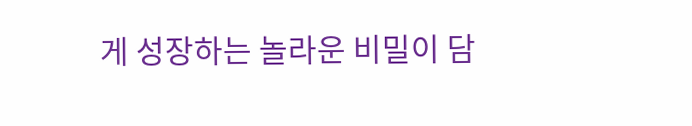게 성장하는 놀라운 비밀이 담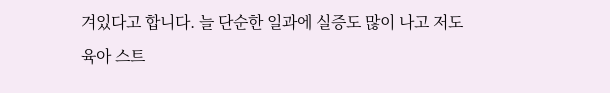겨있다고 합니다. 늘 단순한 일과에 실증도 많이 나고 저도 육아 스트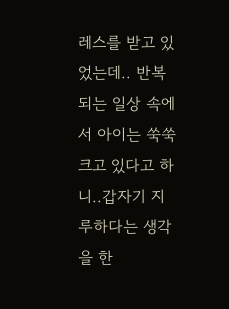레스를 받고 있었는데.. 반복되는 일상 속에서 아이는 쑥쑥 크고 있다고 하니..갑자기 지루하다는 생각을 한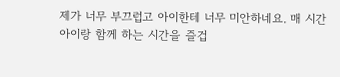제가 너무 부끄럽고 아이한테 너무 미안하네요. 매 시간 아이랑 함께 하는 시간을 즐겁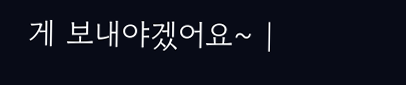게 보내야겠어요~ |